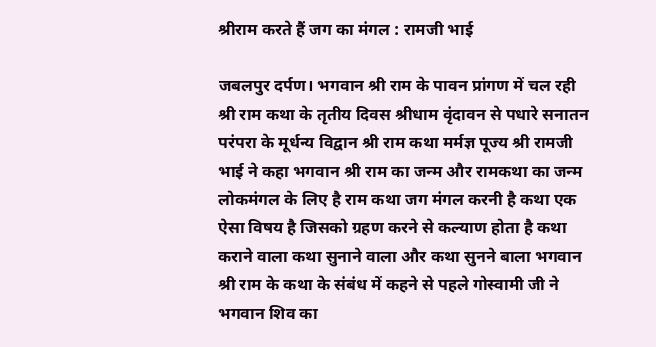श्रीराम करते हैं जग का मंगल : रामजी भाई

जबलपुर दर्पण। भगवान श्री राम के पावन प्रांगण में चल रही श्री राम कथा के तृतीय दिवस श्रीधाम वृंदावन से पधारे सनातन परंपरा के मूर्धन्य विद्वान श्री राम कथा मर्मज्ञ पूज्य श्री रामजी भाई ने कहा भगवान श्री राम का जन्म और रामकथा का जन्म लोकमंगल के लिए है राम कथा जग मंगल करनी है कथा एक ऐसा विषय है जिसको ग्रहण करने से कल्याण होता है कथा कराने वाला कथा सुनाने वाला और कथा सुनने बाला भगवान श्री राम के कथा के संबंध में कहने से पहले गोस्वामी जी ने भगवान शिव का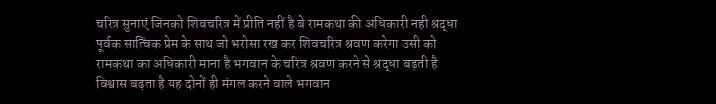चरित्र सुनाएं जिनको शिवचरित्र में प्रीति नहीं है बे रामकथा की अधिकारी नही श्रद्धा पूर्वक सात्विक प्रेम के साथ जो भरोसा रख कर शिवचरित्र श्रवण करेगा उसी को रामकथा का अधिकारी माना है भगवान के चरित्र श्रवण करने से श्रद्धा बढ़ती है विश्वास बढ़ता है यह दोनों ही मंगल करने वाले भगवान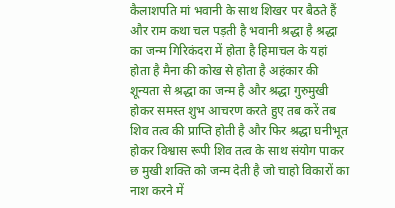कैलाशपति मां भवानी के साथ शिखर पर बैठते हैं और राम कथा चल पड़ती है भवानी श्रद्धा है श्रद्धा का जन्म गिरिकंदरा में होता है हिमाचल के यहां होता है मैना की कोख से होता है अहंकार की शून्यता से श्रद्धा का जन्म है और श्रद्धा गुरुमुखी होकर समस्त शुभ आचरण करते हुए तब करें तब शिव तत्व की प्राप्ति होती है और फिर श्रद्धा घनीभूत होकर विश्वास रूपी शिव तत्व के साथ संयोग पाकर छ मुखी शक्ति को जन्म देती है जो चाहो विकारों का नाश करने में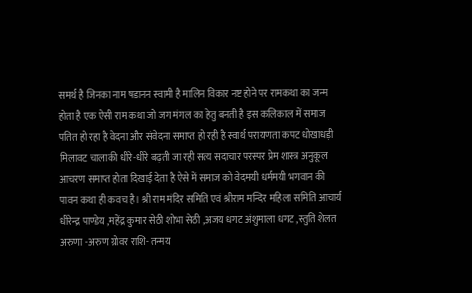समर्थ है जिनका नाम षडानन स्वामी है मालिन विकार नष्ट होने पर रामकथा का जन्म होता है एक ऐसी राम कथा जो जग मंगल का हेतु बनती है इस कलिकाल में समाज पतित हो रहा है वेदना और संवेदना समाप्त हो रही है स्वार्थ परायणता कपट धोखाधड़ी मिलावट चालाकी धीरे-धीरे बढ़ती जा रही सत्य सदाचार परस्पर प्रेम शास्त्र अनुकूल आचरण समाप्त होता दिखाई देता है ऐसे में समाज को वेदमयी धर्ममयी भगवान की पावन कथा ही कवच है। श्री राम मंदिर समिति एवं श्रीराम मन्दिर महिला समिति आचार्य धीरेन्द्र पाण्डेय ,महेंद्र कुमार सेठी शोभा सेठी ,अजय धगट अंशुमाला धगट ,स्तुति शेलत अरुणा -अरुण ग्रोवर राशि- तन्मय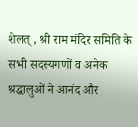शेलत् , श्री राम मंदिर समिति के सभी सदस्यगणों व अनेक श्रद्धालुओं ने आनंद और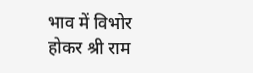भाव में विभोर होकर श्री राम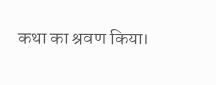कथा का श्रवण किया।